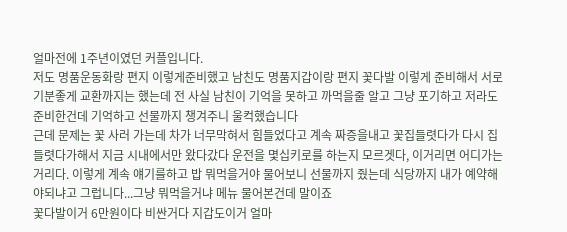얼마전에 1주년이였던 커플입니다.
저도 명품운동화랑 편지 이렇게준비했고 남친도 명품지갑이랑 편지 꽃다발 이렇게 준비해서 서로 기분좋게 교환까지는 했는데 전 사실 남친이 기억을 못하고 까먹을줄 알고 그냥 포기하고 저라도 준비한건데 기억하고 선물까지 챙겨주니 울컥했습니다
근데 문제는 꽃 사러 가는데 차가 너무막혀서 힘들었다고 계속 짜증을내고 꽃집들렷다가 다시 집들렷다가해서 지금 시내에서만 왔다갔다 운전을 몇십키로를 하는지 모르겟다, 이거리면 어디가는거리다. 이렇게 계속 얘기를하고 밥 뭐먹을거야 물어보니 선물까지 줬는데 식당까지 내가 예약해야되냐고 그럽니다...그냥 뭐먹을거냐 메뉴 물어본건데 말이죠
꽃다발이거 6만원이다 비싼거다 지갑도이거 얼마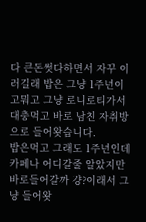다 큰돈썻다하면서 자꾸 이러길래 밥은 그냥 1주년이고뭐고 그냥 로니로티가서 대충먹고 바로 남친 자취방으로 들어왓습니다.
밥은먹고 그래도 1주년인데 카페나 어디갈줄 알았지만 바로들어갈까 걍?이래서 그냥 들어왓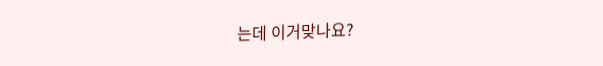는데 이거맞나요?